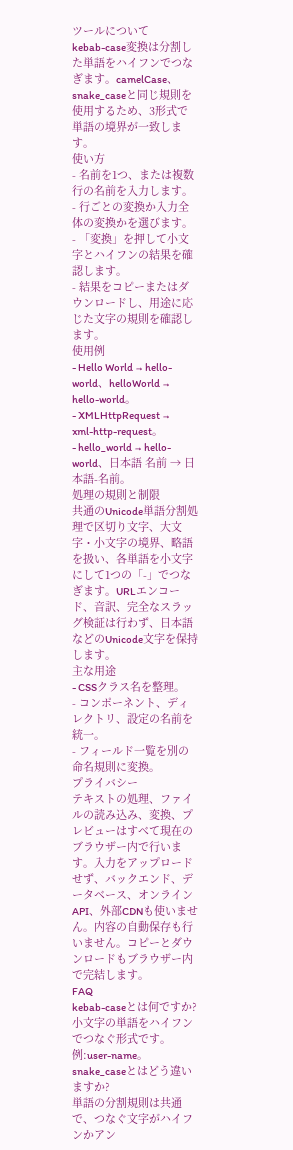ツールについて
kebab-case変換は分割した単語をハイフンでつなぎます。camelCase、snake_caseと同じ規則を使用するため、3形式で単語の境界が一致します。
使い方
- 名前を1つ、または複数行の名前を入力します。
- 行ごとの変換か入力全体の変換かを選びます。
- 「変換」を押して小文字とハイフンの結果を確認します。
- 結果をコピーまたはダウンロードし、用途に応じた文字の規則を確認します。
使用例
- Hello World → hello-world、helloWorld → hello-world。
- XMLHttpRequest → xml-http-request。
- hello_world → hello-world、日本語 名前 → 日本語-名前。
処理の規則と制限
共通のUnicode単語分割処理で区切り文字、大文字・小文字の境界、略語を扱い、各単語を小文字にして1つの「-」でつなぎます。URLエンコード、音訳、完全なスラッグ検証は行わず、日本語などのUnicode文字を保持します。
主な用途
- CSSクラス名を整理。
- コンポーネント、ディレクトリ、設定の名前を統一。
- フィールド一覧を別の命名規則に変換。
プライバシー
テキストの処理、ファイルの読み込み、変換、プレビューはすべて現在のブラウザー内で行います。入力をアップロードせず、バックエンド、データベース、オンラインAPI、外部CDNも使いません。内容の自動保存も行いません。コピーとダウンロードもブラウザー内で完結します。
FAQ
kebab-caseとは何ですか?
小文字の単語をハイフンでつなぐ形式です。例:user-name。
snake_caseとはどう違いますか?
単語の分割規則は共通で、つなぐ文字がハイフンかアン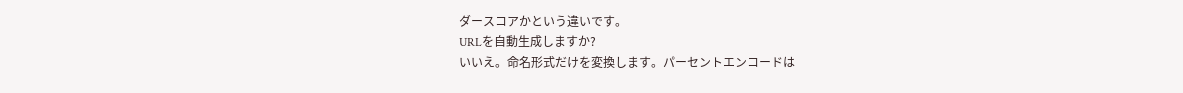ダースコアかという違いです。
URLを自動生成しますか?
いいえ。命名形式だけを変換します。パーセントエンコードは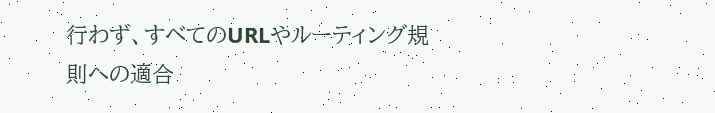行わず、すべてのURLやルーティング規則への適合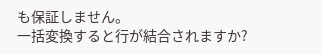も保証しません。
一括変換すると行が結合されますか?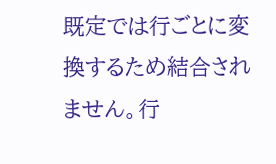既定では行ごとに変換するため結合されません。行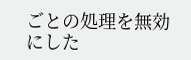ごとの処理を無効にした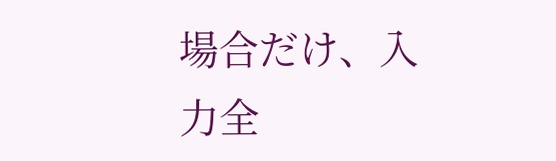場合だけ、入力全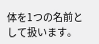体を1つの名前として扱います。